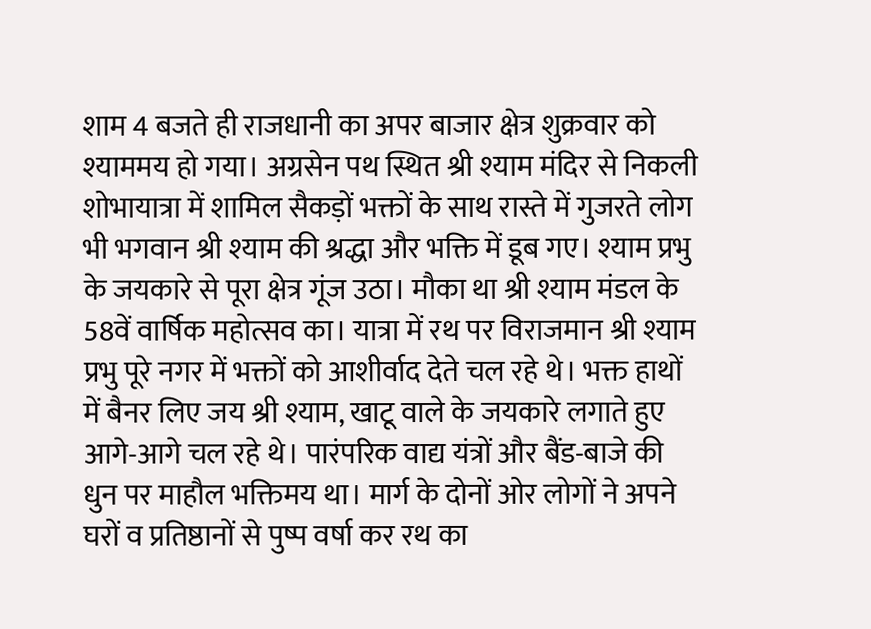शाम 4 बजते ही राजधानी का अपर बाजार क्षेत्र शुक्रवार को श्याममय हो गया। अग्रसेन पथ स्थित श्री श्याम मंदिर से निकली शोभायात्रा में शामिल सैकड़ों भक्तों के साथ रास्ते में गुजरते लोग भी भगवान श्री श्याम की श्रद्धा और भक्ति में डूब गए। श्याम प्रभु के जयकारे से पूरा क्षेत्र गूंज उठा। मौका था श्री श्याम मंडल के 58वें वार्षिक महोत्सव का। यात्रा में रथ पर विराजमान श्री श्याम प्रभु पूरे नगर में भक्तों को आशीर्वाद देते चल रहे थे। भक्त हाथों में बैनर लिए जय श्री श्याम, खाटू वाले के जयकारे लगाते हुए आगे-आगे चल रहे थे। पारंपरिक वाद्य यंत्रों और बैंड-बाजे की धुन पर माहौल भक्तिमय था। मार्ग के दोनों ओर लोगों ने अपने घरों व प्रतिष्ठानों से पुष्प वर्षा कर रथ का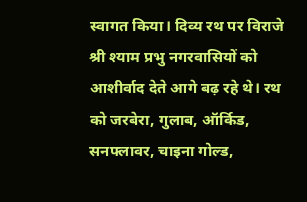स्वागत किया। दिव्य रथ पर विराजे श्री श्याम प्रभु नगरवासियों को आशीर्वाद देते आगे बढ़ रहे थे। रथ को जरबेरा, गुलाब, ऑर्किड, सनफ्लावर, चाइना गोल्ड,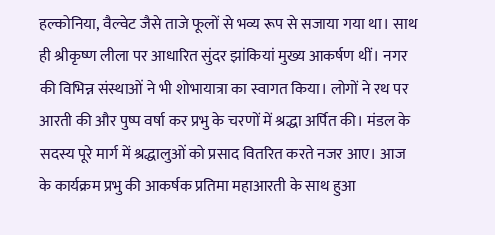हल्कोनिया, वैल्वेट जैसे ताजे फूलों से भव्य रूप से सजाया गया था। साथ ही श्रीकृष्ण लीला पर आधारित सुंदर झांकियां मुख्य आकर्षण थीं। नगर की विभिन्न संस्थाओं ने भी शोभायात्रा का स्वागत किया। लोगों ने रथ पर आरती की और पुष्प वर्षा कर प्रभु के चरणों में श्रद्धा अर्पित की। मंडल के सदस्य पूरे मार्ग में श्रद्धालुओं को प्रसाद वितरित करते नजर आए। आज के कार्यक्रम प्रभु की आकर्षक प्रतिमा महाआरती के साथ हुआ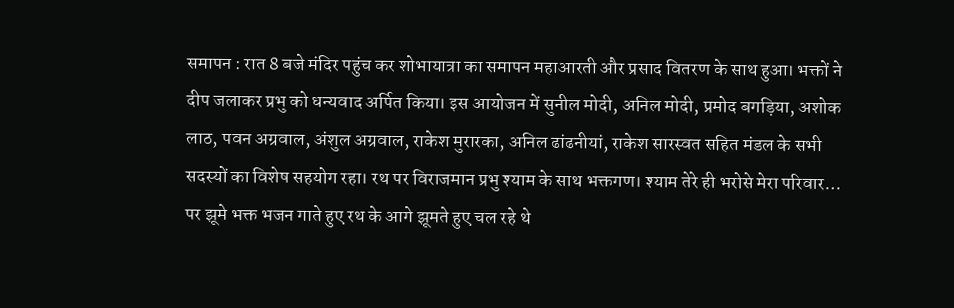समापन : रात 8 बजे मंदिर पहुंच कर शोभायात्रा का समापन महाआरती और प्रसाद वितरण के साथ हुआ। भक्तों ने दीप जलाकर प्रभु को धन्यवाद अर्पित किया। इस आयोजन में सुनील मोदी, अनिल मोदी, प्रमोद बगड़िया, अशोक लाठ, पवन अग्रवाल, अंशुल अग्रवाल, राकेश मुरारका, अनिल ढांढनीयां, राकेश सारस्वत सहित मंडल के सभी सदस्यों का विशेष सहयोग रहा। रथ पर विराजमान प्रभु श्याम के साथ भक्तगण। श्याम तेरे ही भरोसे मेरा परिवार… पर झूमे भक्त भजन गाते हुए रथ के आगे झूमते हुए चल रहे थे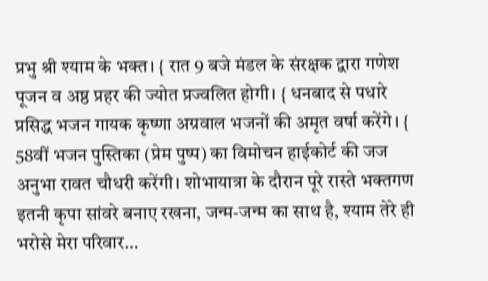प्रभु श्री श्याम के भक्त। { रात 9 बजे मंडल के संरक्षक द्वारा गणेश पूजन व अष्ठ प्रहर की ज्योत प्रज्वलित होगी। { धनबाद से पधारे प्रसिद्ध भजन गायक कृष्णा अग्रवाल भजनों की अमृत वर्षा करेंगे। { 58वीं भजन पुस्तिका (प्रेम पुष्प) का विमोचन हाईकोर्ट की जज अनुभा रावत चौधरी करेंगी। शोभायात्रा के दौरान पूरे रास्ते भक्तगण इतनी कृपा सांवरे बनाए रखना, जन्म-जन्म का साथ है, श्याम तेरे ही भरोसे मेरा परिवार…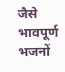जैसे भावपूर्ण भजनों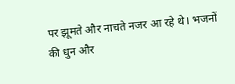पर झूमते और नाचते नजर आ रहे थे। भजनों की धुन और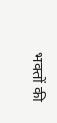भक्तों की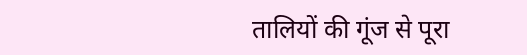तालियों की गूंज से पूरा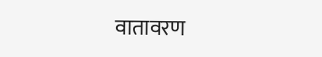वातावरण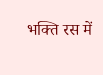भक्ति रस में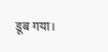डूब गया।